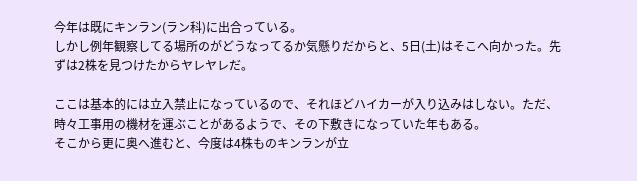今年は既にキンラン(ラン科)に出合っている。
しかし例年観察してる場所のがどうなってるか気懸りだからと、5日(土)はそこへ向かった。先ずは2株を見つけたからヤレヤレだ。

ここは基本的には立入禁止になっているので、それほどハイカーが入り込みはしない。ただ、時々工事用の機材を運ぶことがあるようで、その下敷きになっていた年もある。
そこから更に奥へ進むと、今度は4株ものキンランが立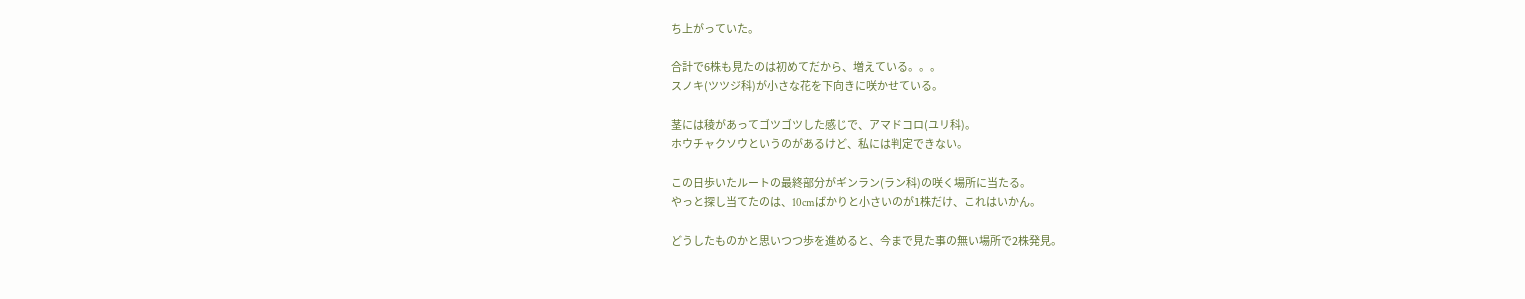ち上がっていた。

合計で6株も見たのは初めてだから、増えている。。。
スノキ(ツツジ科)が小さな花を下向きに咲かせている。

茎には稜があってゴツゴツした感じで、アマドコロ(ユリ科)。
ホウチャクソウというのがあるけど、私には判定できない。

この日歩いたルートの最終部分がギンラン(ラン科)の咲く場所に当たる。
やっと探し当てたのは、10cmばかりと小さいのが1株だけ、これはいかん。

どうしたものかと思いつつ歩を進めると、今まで見た事の無い場所で2株発見。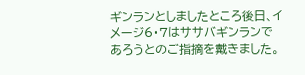ギンランとしましたところ後日、イメージ6・7はササバギンランであろうとのご指摘を戴きました。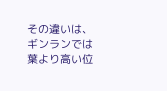その違いは、ギンランでは葉より高い位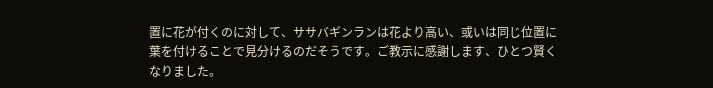置に花が付くのに対して、ササバギンランは花より高い、或いは同じ位置に葉を付けることで見分けるのだそうです。ご教示に感謝します、ひとつ賢くなりました。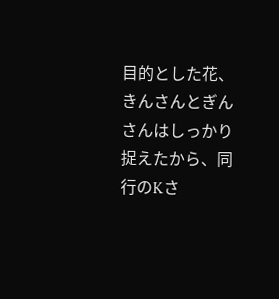目的とした花、きんさんとぎんさんはしっかり捉えたから、同行のKさ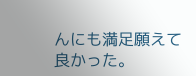んにも満足願えて良かった。